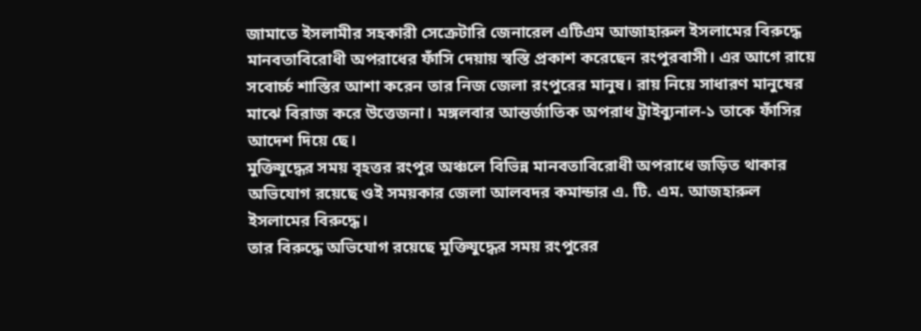জামাতে ইসলামীর সহকারী সেক্রেটারি জেনারেল এটিএম আজাহারুল ইসলামের বিরুদ্ধে মানবতাবিরোধী অপরাধের ফাঁসি দেয়ায় স্বস্তি প্রকাশ করেছেন রংপুরবাসী। এর আগে রায়ে সবোর্চ্চ শাস্তির আশা করেন তার নিজ জেলা রংপুরের মানুষ। রায় নিয়ে সাধারণ মানুষের মাঝে বিরাজ করে উত্তেজনা। মঙ্গলবার আন্তর্জাতিক অপরাধ ট্রাইব্যুনাল-১ তাকে ফাঁসির আদেশ দিয়ে ছে।
মুক্তিযুদ্ধের সময় বৃহত্তর রংপুর অঞ্চলে বিভিন্ন মানবতাবিরোধী অপরাধে জড়িত থাকার অভিযোগ রয়েছে ওই সময়কার জেলা আলবদর কমান্ডার এ. টি. এম. আজহারুল ইসলামের বিরুদ্ধে।
তার বিরুদ্ধে অভিযোগ রয়েছে মুক্তিযুদ্ধের সময় রংপুরের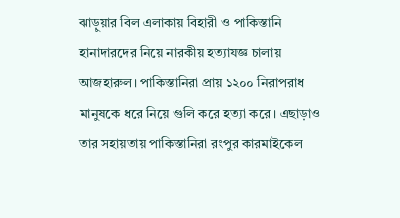ঝাড়ুয়ার বিল এলাকায় বিহারী ও পাকিস্তানি হানাদারদের নিয়ে নারকীয় হত্যাযজ্ঞ চালায় আজহারুল। পাকিস্তানিরা প্রায় ১২০০ নিরাপরাধ মানুষকে ধরে নিয়ে গুলি করে হত্যা করে। এছাড়াও তার সহায়তায় পাকিস্তানিরা রংপুর কারমাইকেল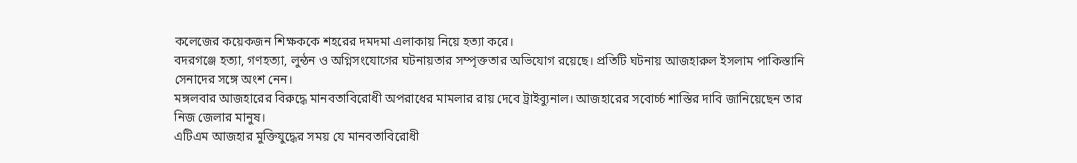কলেজের কয়েকজন শিক্ষককে শহরের দমদমা এলাকায় নিয়ে হত্যা করে।
বদরগঞ্জে হত্যা, গণহত্যা, লুন্ঠন ও অগ্নিসংযোগের ঘটনায়তার সম্পৃক্ততার অভিযোগ রয়েছে। প্রতিটি ঘটনায় আজহারুল ইসলাম পাকিস্তানি সেনাদের সঙ্গে অংশ নেন।
মঙ্গলবার আজহারের বিরুদ্ধে মানবতাবিরোধী অপরাধের মামলার রায় দেবে ট্রাইব্যুনাল। আজহারের সবোর্চ্চ শাস্তির দাবি জানিয়েছেন তার নিজ জেলার মানুষ।
এটিএম আজহার মুক্তিযুদ্ধের সময় যে মানবতাবিরোধী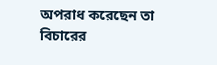অপরাধ করেছেন তা বিচারের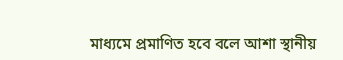মাধ্যমে প্রমাণিত হবে বলে আশা স্থানীয়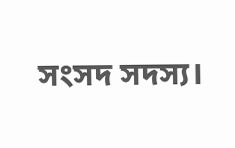সংসদ সদস্য।